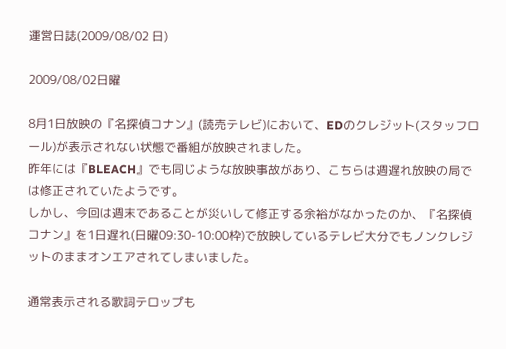運営日誌(2009/08/02 日)

2009/08/02日曜

8月1日放映の『名探偵コナン』(読売テレビ)において、EDのクレジット(スタッフロール)が表示されない状態で番組が放映されました。
昨年には『BLEACH』でも同じような放映事故があり、こちらは週遅れ放映の局では修正されていたようです。
しかし、今回は週末であることが災いして修正する余裕がなかったのか、『名探偵コナン』を1日遅れ(日曜09:30-10:00枠)で放映しているテレビ大分でもノンクレジットのままオンエアされてしまいました。

通常表示される歌詞テロップも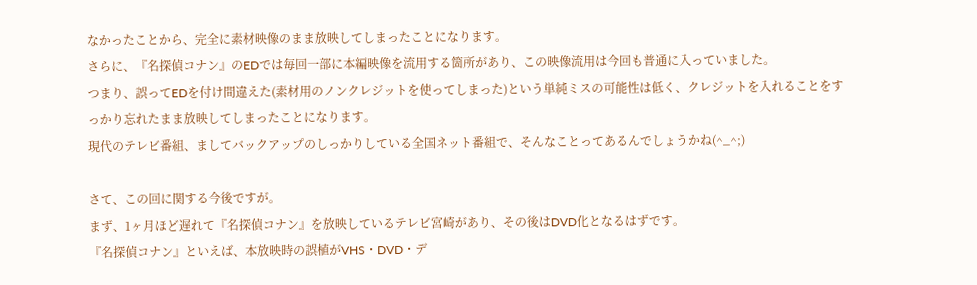なかったことから、完全に素材映像のまま放映してしまったことになります。
さらに、『名探偵コナン』のEDでは毎回一部に本編映像を流用する箇所があり、この映像流用は今回も普通に入っていました。
つまり、誤ってEDを付け間違えた(素材用のノンクレジットを使ってしまった)という単純ミスの可能性は低く、クレジットを入れることをすっかり忘れたまま放映してしまったことになります。
現代のテレビ番組、ましてバックアップのしっかりしている全国ネット番組で、そんなことってあるんでしょうかね(^_^;)

さて、この回に関する今後ですが。
まず、1ヶ月ほど遅れて『名探偵コナン』を放映しているテレビ宮崎があり、その後はDVD化となるはずです。
『名探偵コナン』といえば、本放映時の誤植がVHS・DVD・デ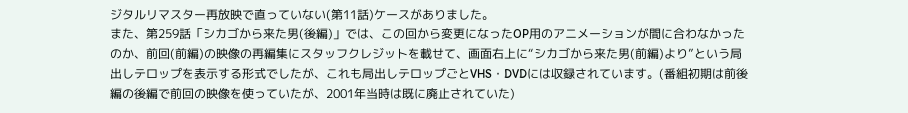ジタルリマスター再放映で直っていない(第11話)ケースがありました。
また、第259話「シカゴから来た男(後編)」では、この回から変更になったOP用のアニメーションが間に合わなかったのか、前回(前編)の映像の再編集にスタッフクレジットを載せて、画面右上に“シカゴから来た男(前編)より”という局出しテロップを表示する形式でしたが、これも局出しテロップごとVHS・DVDには収録されています。(番組初期は前後編の後編で前回の映像を使っていたが、2001年当時は既に廃止されていた)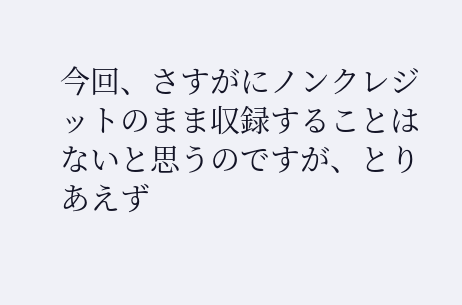今回、さすがにノンクレジットのまま収録することはないと思うのですが、とりあえず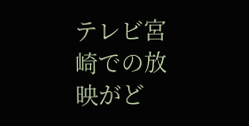テレビ宮崎での放映がど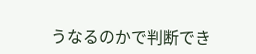うなるのかで判断でき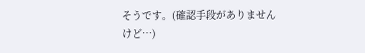そうです。(確認手段がありませんけど…)